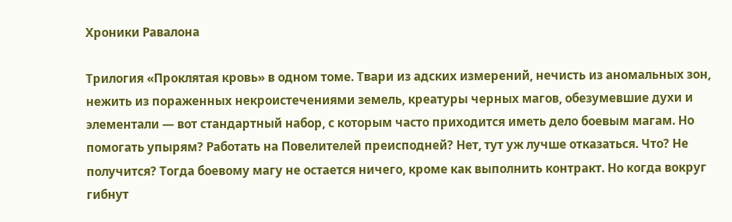Хроники Равалона

Трилогия «Проклятая кровь» в одном томе. Твари из адских измерений, нечисть из аномальных зон, нежить из пораженных некроистечениями земель, креатуры черных магов, обезумевшие духи и элементали — вот стандартный набор, с которым часто приходится иметь дело боевым магам. Но помогать упырям? Работать на Повелителей преисподней? Нет, тут уж лучше отказаться. Что? Не получится? Тогда боевому магу не остается ничего, кроме как выполнить контракт. Но когда вокруг гибнут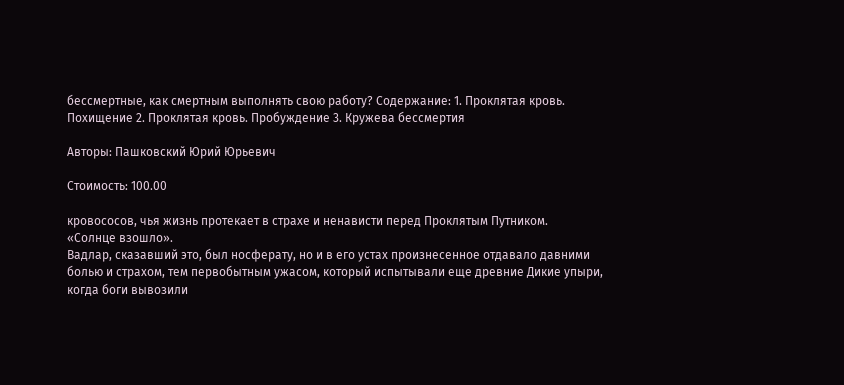бессмертные, как смертным выполнять свою работу? Содержание: 1. Проклятая кровь. Похищение 2. Проклятая кровь. Пробуждение 3. Кружева бессмертия

Авторы: Пашковский Юрий Юрьевич

Стоимость: 100.00

кровососов, чья жизнь протекает в страхе и ненависти перед Проклятым Путником.
«Солнце взошло».
Вадлар, сказавший это, был носферату, но и в его устах произнесенное отдавало давними болью и страхом, тем первобытным ужасом, который испытывали еще древние Дикие упыри, когда боги вывозили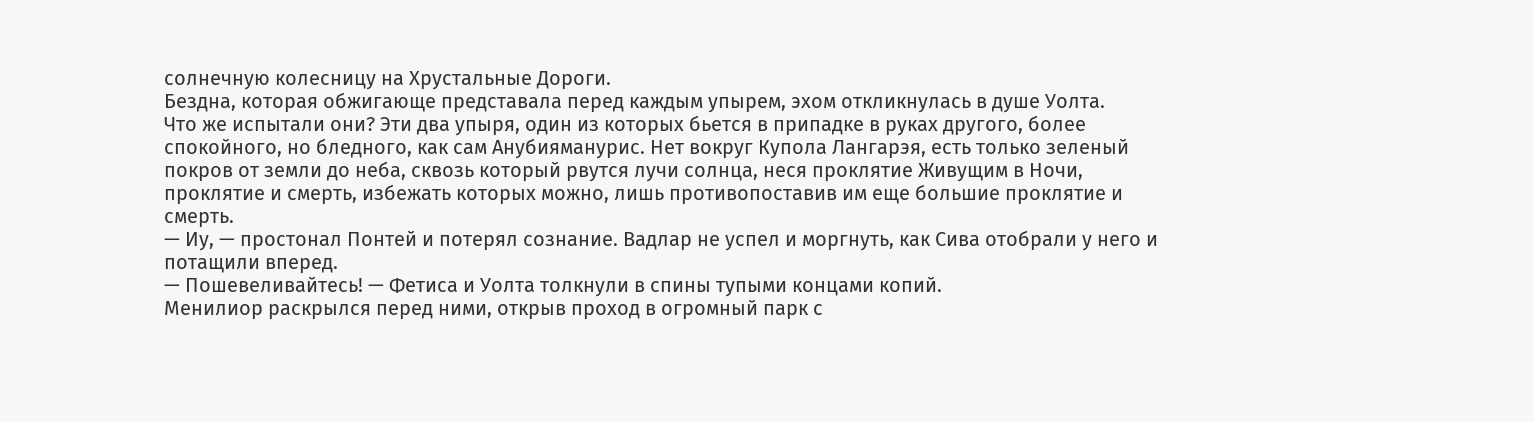солнечную колесницу на Хрустальные Дороги.
Бездна, которая обжигающе представала перед каждым упырем, эхом откликнулась в душе Уолта.
Что же испытали они? Эти два упыря, один из которых бьется в припадке в руках другого, более спокойного, но бледного, как сам Анубияманурис. Нет вокруг Купола Лангарэя, есть только зеленый покров от земли до неба, сквозь который рвутся лучи солнца, неся проклятие Живущим в Ночи, проклятие и смерть, избежать которых можно, лишь противопоставив им еще большие проклятие и смерть.
— Иу, — простонал Понтей и потерял сознание. Вадлар не успел и моргнуть, как Сива отобрали у него и потащили вперед.
— Пошевеливайтесь! — Фетиса и Уолта толкнули в спины тупыми концами копий.
Менилиор раскрылся перед ними, открыв проход в огромный парк с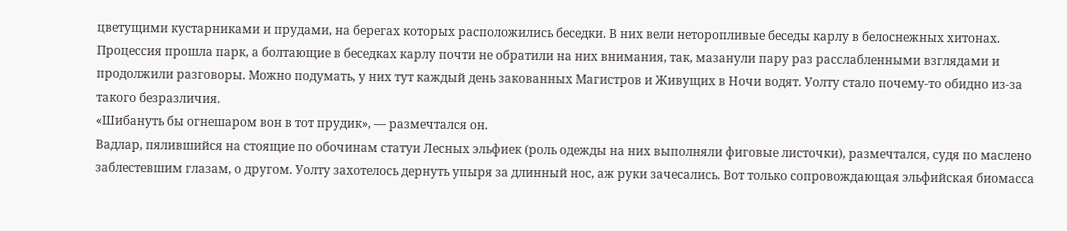цветущими кустарниками и прудами, на берегах которых расположились беседки. В них вели неторопливые беседы карлу в белоснежных хитонах. Процессия прошла парк, а болтающие в беседках карлу почти не обратили на них внимания, так, мазанули пару раз расслабленными взглядами и продолжили разговоры. Можно подумать, у них тут каждый день закованных Магистров и Живущих в Ночи водят. Уолту стало почему-то обидно из-за такого безразличия.
«Шибануть бы огнешаром вон в тот прудик», — размечтался он.
Вадлар, пялившийся на стоящие по обочинам статуи Лесных эльфиек (роль одежды на них выполняли фиговые листочки), размечтался, судя по маслено заблестевшим глазам, о другом. Уолту захотелось дернуть упыря за длинный нос, аж руки зачесались. Вот только сопровождающая эльфийская биомасса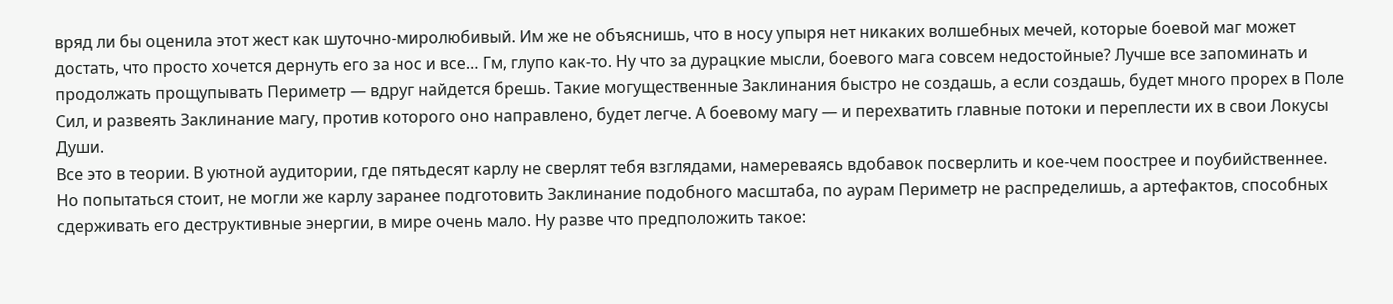вряд ли бы оценила этот жест как шуточно-миролюбивый. Им же не объяснишь, что в носу упыря нет никаких волшебных мечей, которые боевой маг может достать, что просто хочется дернуть его за нос и все… Гм, глупо как-то. Ну что за дурацкие мысли, боевого мага совсем недостойные? Лучше все запоминать и продолжать прощупывать Периметр — вдруг найдется брешь. Такие могущественные Заклинания быстро не создашь, а если создашь, будет много прорех в Поле Сил, и развеять Заклинание магу, против которого оно направлено, будет легче. А боевому магу — и перехватить главные потоки и переплести их в свои Локусы Души.
Все это в теории. В уютной аудитории, где пятьдесят карлу не сверлят тебя взглядами, намереваясь вдобавок посверлить и кое-чем поострее и поубийственнее. Но попытаться стоит, не могли же карлу заранее подготовить Заклинание подобного масштаба, по аурам Периметр не распределишь, а артефактов, способных сдерживать его деструктивные энергии, в мире очень мало. Ну разве что предположить такое: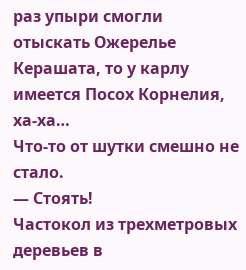раз упыри смогли отыскать Ожерелье Керашата, то у карлу имеется Посох Корнелия, ха-ха…
Что-то от шутки смешно не стало.
— Стоять!
Частокол из трехметровых деревьев в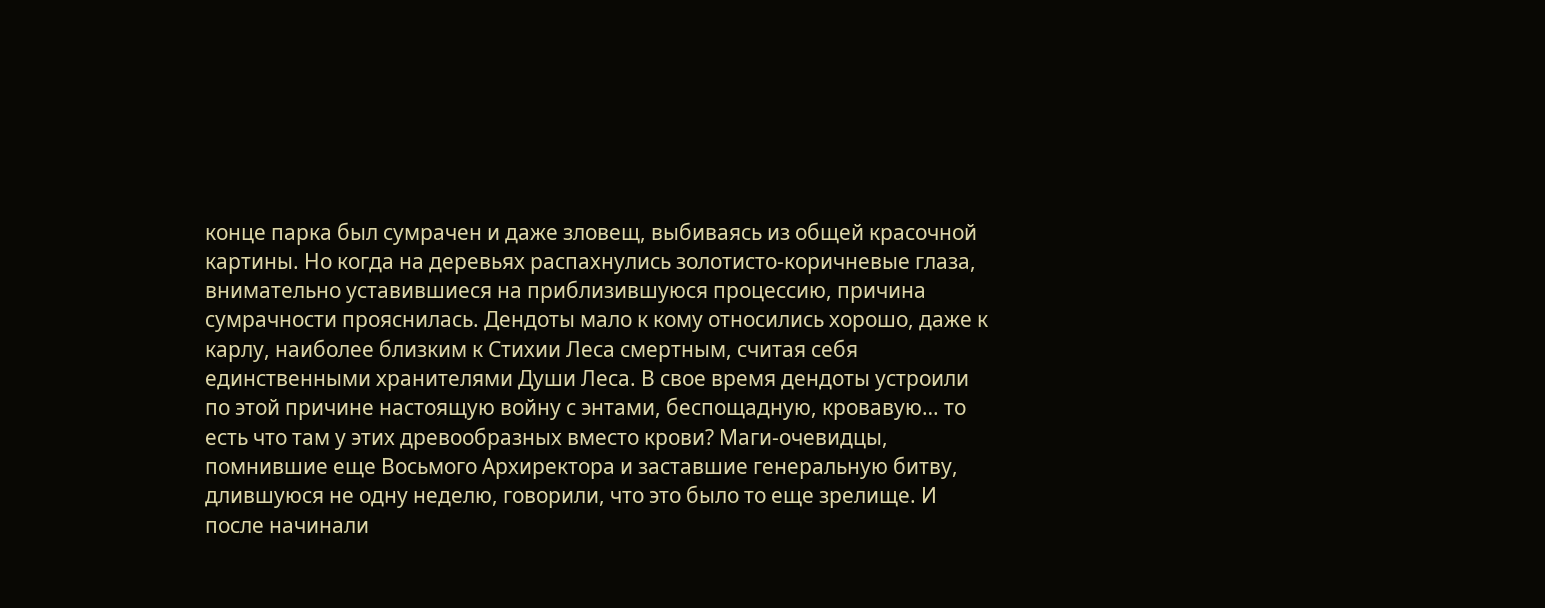конце парка был сумрачен и даже зловещ, выбиваясь из общей красочной картины. Но когда на деревьях распахнулись золотисто-коричневые глаза, внимательно уставившиеся на приблизившуюся процессию, причина сумрачности прояснилась. Дендоты мало к кому относились хорошо, даже к карлу, наиболее близким к Стихии Леса смертным, считая себя единственными хранителями Души Леса. В свое время дендоты устроили по этой причине настоящую войну с энтами, беспощадную, кровавую… то есть что там у этих древообразных вместо крови? Маги-очевидцы, помнившие еще Восьмого Архиректора и заставшие генеральную битву, длившуюся не одну неделю, говорили, что это было то еще зрелище. И после начинали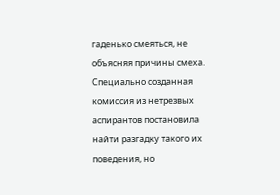гаденько смеяться, не объясняя причины смеха. Специально созданная комиссия из нетрезвых аспирантов постановила найти разгадку такого их поведения, но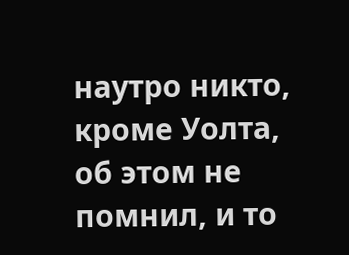наутро никто, кроме Уолта, об этом не помнил, и то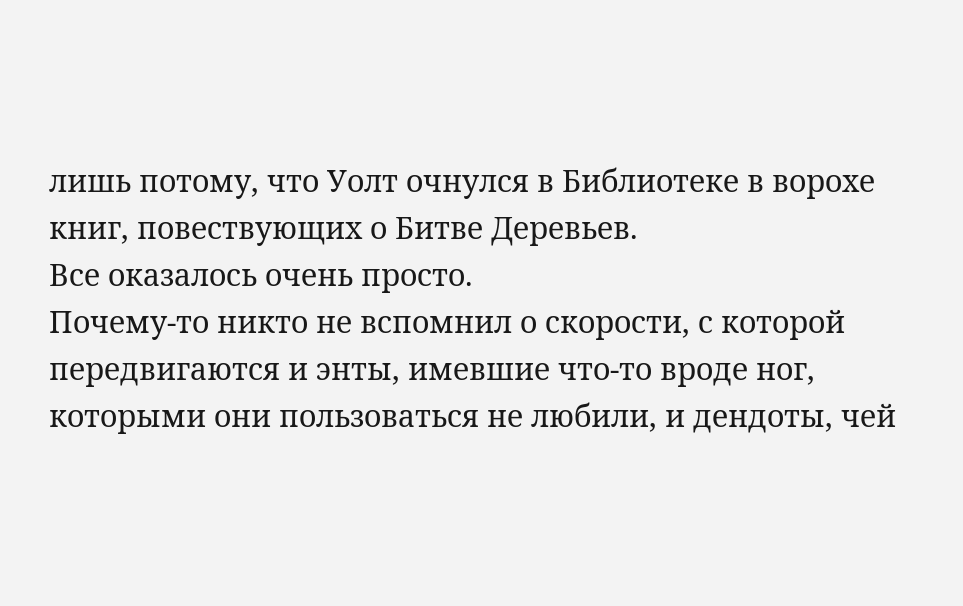лишь потому, что Уолт очнулся в Библиотеке в ворохе книг, повествующих о Битве Деревьев.
Все оказалось очень просто.
Почему-то никто не вспомнил о скорости, с которой передвигаются и энты, имевшие что-то вроде ног, которыми они пользоваться не любили, и дендоты, чей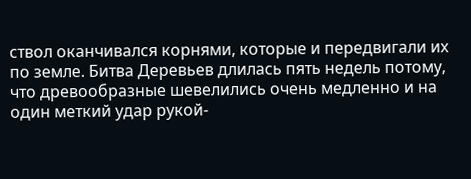ствол оканчивался корнями, которые и передвигали их по земле. Битва Деревьев длилась пять недель потому, что древообразные шевелились очень медленно и на один меткий удар рукой-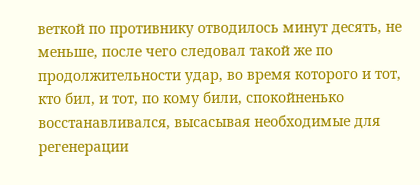веткой по противнику отводилось минут десять, не меньше, после чего следовал такой же по продолжительности удар, во время которого и тот, кто бил, и тот, по кому били, спокойненько восстанавливался, высасывая необходимые для регенерации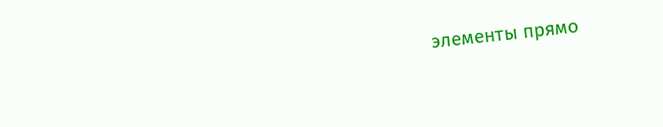элементы прямо